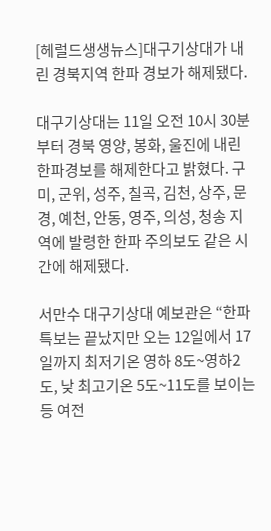[헤럴드생생뉴스]대구기상대가 내린 경북지역 한파 경보가 해제됐다.

대구기상대는 11일 오전 10시 30분부터 경북 영양, 봉화, 울진에 내린 한파경보를 해제한다고 밝혔다. 구미, 군위, 성주, 칠곡, 김천, 상주, 문경, 예천, 안동, 영주, 의성, 청송 지역에 발령한 한파 주의보도 같은 시간에 해제됐다.

서만수 대구기상대 예보관은 “한파특보는 끝났지만 오는 12일에서 17일까지 최저기온 영하 8도~영하2도, 낮 최고기온 5도~11도를 보이는 등 여전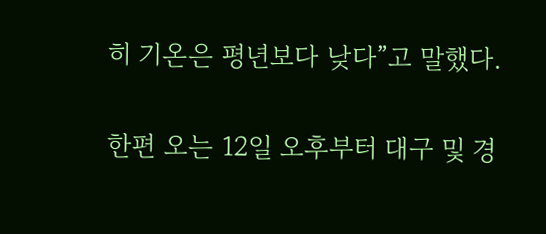히 기온은 평년보다 낮다”고 말했다.

한편 오는 12일 오후부터 대구 및 경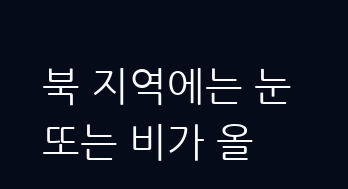북 지역에는 눈 또는 비가 올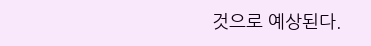것으로 예상된다.